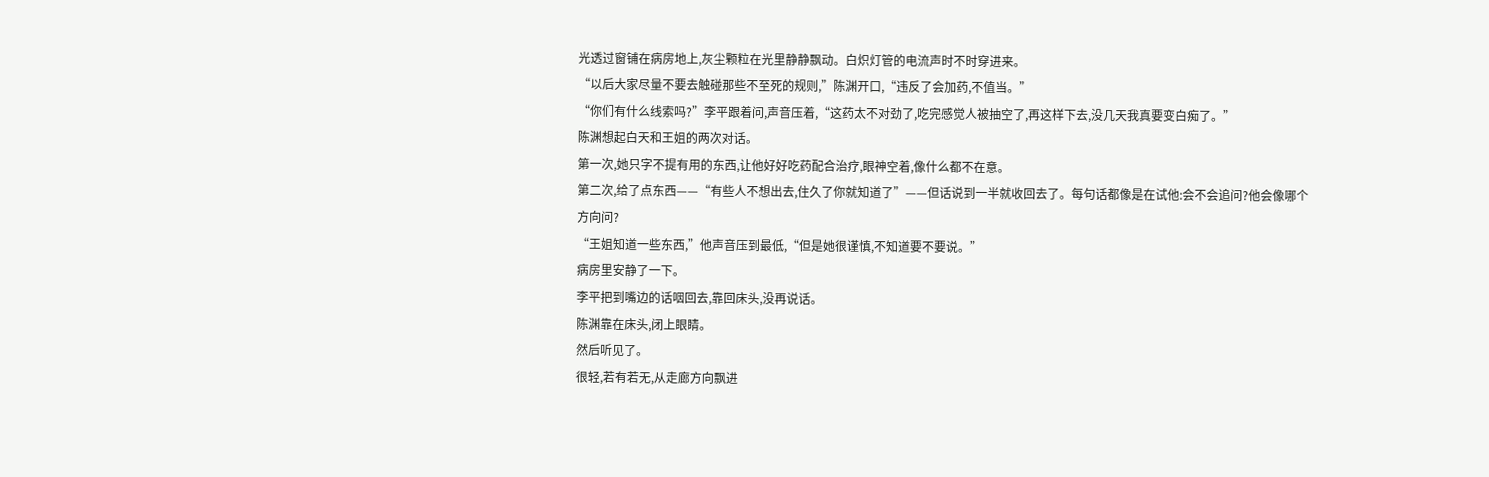光透过窗铺在病房地上,灰尘颗粒在光里静静飘动。白炽灯管的电流声时不时穿进来。
“以后大家尽量不要去触碰那些不至死的规则,”陈渊开口,“违反了会加药,不值当。”
“你们有什么线索吗?”李平跟着问,声音压着,“这药太不对劲了,吃完感觉人被抽空了,再这样下去,没几天我真要变白痴了。”
陈渊想起白天和王姐的两次对话。
第一次,她只字不提有用的东西,让他好好吃药配合治疗,眼神空着,像什么都不在意。
第二次,给了点东西——“有些人不想出去,住久了你就知道了”——但话说到一半就收回去了。每句话都像是在试他:会不会追问?他会像哪个方向问?
“王姐知道一些东西,”他声音压到最低,“但是她很谨慎,不知道要不要说。”
病房里安静了一下。
李平把到嘴边的话咽回去,靠回床头,没再说话。
陈渊靠在床头,闭上眼睛。
然后听见了。
很轻,若有若无,从走廊方向飘进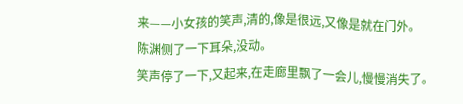来——小女孩的笑声,清的,像是很远,又像是就在门外。
陈渊侧了一下耳朵,没动。
笑声停了一下,又起来,在走廊里飘了一会儿,慢慢消失了。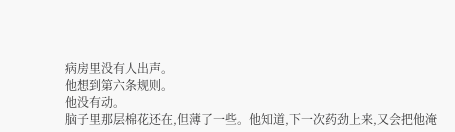病房里没有人出声。
他想到第六条规则。
他没有动。
脑子里那层棉花还在,但薄了一些。他知道,下一次药劲上来,又会把他淹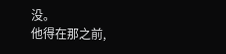没。
他得在那之前,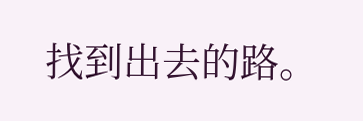找到出去的路。